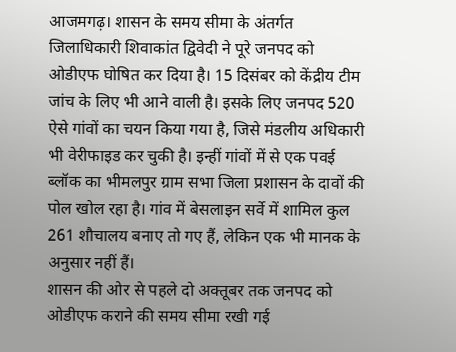आजमगढ़। शासन के समय सीमा के अंतर्गत जिलाधिकारी शिवाकांत द्विवेदी ने पूरे जनपद को ओडीएफ घोषित कर दिया है। 15 दिसंबर को केंद्रीय टीम जांच के लिए भी आने वाली है। इसके लिए जनपद 520 ऐसे गांवों का चयन किया गया है, जिसे मंडलीय अधिकारी भी वेरीफाइड कर चुकी है। इन्हीं गांवों में से एक पवई ब्लॉक का भीमलपुर ग्राम सभा जिला प्रशासन के दावों की पोल खोल रहा है। गांव में बेसलाइन सर्वे में शामिल कुल 261 शौचालय बनाए तो गए हैं, लेकिन एक भी मानक के अनुसार नहीं हैं।
शासन की ओर से पहले दो अक्तूबर तक जनपद को ओडीएफ कराने की समय सीमा रखी गई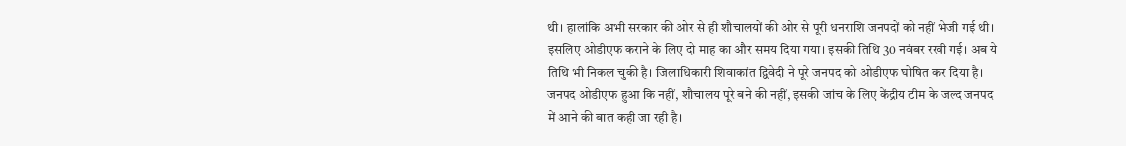थी। हालांकि अभी सरकार की ओर से ही शौचालयों की ओर से पूरी धनराशि जनपदों को नहीं भेजी गई थी। इसलिए ओडीएफ कराने के लिए दो माह का और समय दिया गया। इसकी तिथि 30 नवंबर रखी गई। अब ये तिथि भी निकल चुकी है। जिलाधिकारी शिवाकांत द्विवेदी ने पूरे जनपद को ओडीएफ घोषित कर दिया है। जनपद ओडीएफ हुआ कि नहीं, शौचालय पूरे बने की नहीं, इसकी जांच के लिए केंद्रीय टीम के जल्द जनपद में आने की बात कही जा रही है।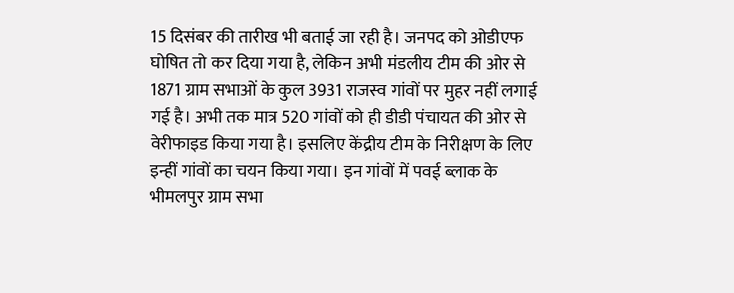15 दिसंबर की तारीख भी बताई जा रही है। जनपद को ओडीएफ घोषित तो कर दिया गया है, लेकिन अभी मंडलीय टीम की ओर से 1871 ग्राम सभाओं के कुल 3931 राजस्व गांवों पर मुहर नहीं लगाई गई है। अभी तक मात्र 520 गांवों को ही डीडी पंचायत की ओर से वेरीफाइड किया गया है। इसलिए केंद्रीय टीम के निरीक्षण के लिए इन्हीं गांवों का चयन किया गया। इन गांवों में पवई ब्लाक के भीमलपुर ग्राम सभा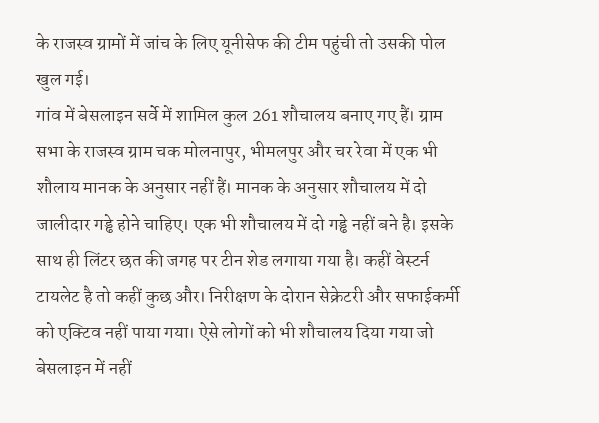के राजस्व ग्रामों में जांच के लिए यूनीसेफ की टीम पहुंची तो उसकी पोल खुल गई।
गांव में बेसलाइन सर्वे में शामिल कुल 261 शौचालय बनाए गए हैं। ग्राम सभा के राजस्व ग्राम चक मोलनापुर, भीमलपुर और चर रेवा में एक भी शौलाय मानक के अनुसार नहीं हैं। मानक के अनुसार शौचालय में दो जालीदार गड्ढे होने चाहिए। एक भी शौचालय में दो गड्ढे नहीं बने है। इसके साथ ही लिंटर छत की जगह पर टीन शेड लगाया गया है। कहीं वेस्टर्न टायलेट है तो कहीं कुछ और। निरीक्षण के दोरान सेक्रेटरी और सफाईकर्मी को एक्टिव नहीं पाया गया। ऐसे लोगों को भी शौचालय दिया गया जो बेसलाइन में नहीं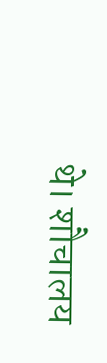थे। शौचालय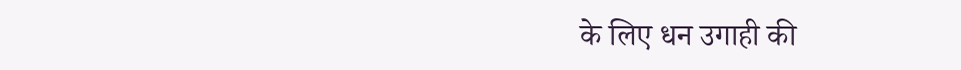के लिए धन उगाही की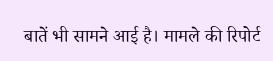बातें भी सामने आई है। मामले की रिपोर्ट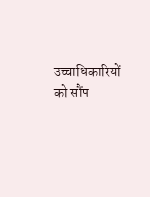उच्चाधिकारियों को सौंप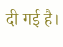दी गई है।